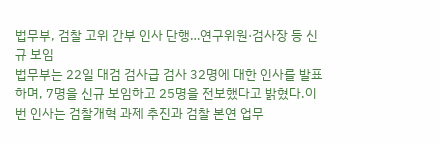법무부, 검찰 고위 간부 인사 단행…연구위원·검사장 등 신규 보임
법무부는 22일 대검 검사급 검사 32명에 대한 인사를 발표하며, 7명을 신규 보임하고 25명을 전보했다고 밝혔다.이번 인사는 검찰개혁 과제 추진과 검찰 본연 업무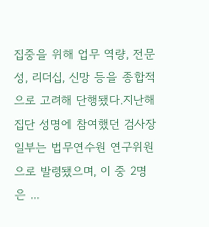집중을 위해 업무 역량, 전문성, 리더십, 신망 등을 종합적으로 고려해 단행됐다.지난해 집단 성명에 참여했던 검사장 일부는 법무연수원 연구위원으로 발령됐으며, 이 중 2명은 ...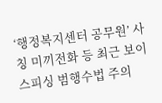‘행정복지센터 공무원’ 사칭 미끼전화 등 최근 보이스피싱 범행수법 주의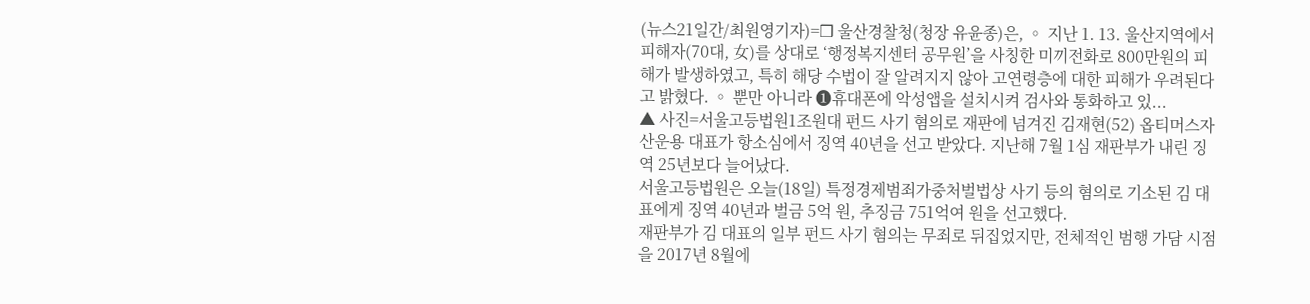(뉴스21일간/최원영기자)=❒ 울산경찰청(청장 유윤종)은, ◦ 지난 1. 13. 울산지역에서 피해자(70대, 女)를 상대로 ‘행정복지센터 공무원’을 사칭한 미끼전화로 800만원의 피해가 발생하였고, 특히 해당 수법이 잘 알려지지 않아 고연령층에 대한 피해가 우려된다고 밝혔다. ◦ 뿐만 아니라 ❶휴대폰에 악성앱을 설치시켜 검사와 통화하고 있...
▲ 사진=서울고등법원1조원대 펀드 사기 혐의로 재판에 넘겨진 김재현(52) 옵티머스자산운용 대표가 항소심에서 징역 40년을 선고 받았다. 지난해 7월 1심 재판부가 내린 징역 25년보다 늘어났다.
서울고등법원은 오늘(18일) 특정경제범죄가중처벌법상 사기 등의 혐의로 기소된 김 대표에게 징역 40년과 벌금 5억 원, 추징금 751억여 원을 선고했다.
재판부가 김 대표의 일부 펀드 사기 혐의는 무죄로 뒤집었지만, 전체적인 범행 가담 시점을 2017년 8월에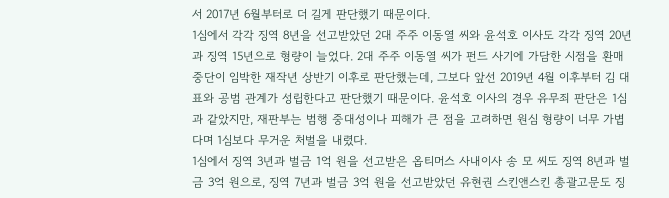서 2017년 6월부터로 더 길게 판단했기 때문이다.
1심에서 각각 징역 8년을 선고받았던 2대 주주 이동열 씨와 윤석호 이사도 각각 징역 20년과 징역 15년으로 형량이 늘었다. 2대 주주 이동열 씨가 펀드 사기에 가담한 시점을 환매 중단이 임박한 재작년 상반기 이후로 판단했는데, 그보다 앞선 2019년 4월 이후부터 김 대표와 공범 관계가 성립한다고 판단했기 때문이다. 윤석호 이사의 경우 유무죄 판단은 1심과 같았지만, 재판부는 범행 중대성이나 피해가 큰 점을 고려하면 원심 형량이 너무 가볍다며 1심보다 무거운 처벌을 내렸다.
1심에서 징역 3년과 벌금 1억 원을 선고받은 옵티머스 사내이사 송 모 씨도 징역 8년과 벌금 3억 원으로, 징역 7년과 벌금 3억 원을 선고받았던 유현권 스킨앤스킨 총괄고문도 징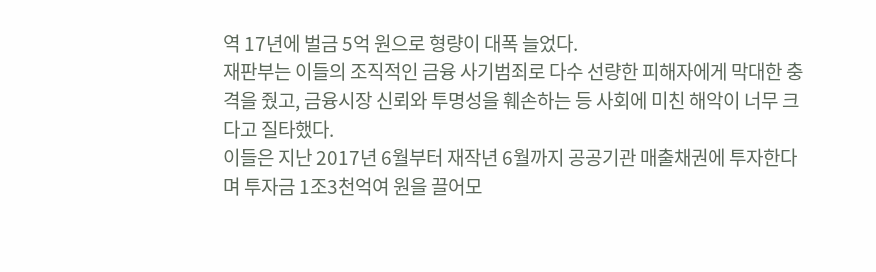역 17년에 벌금 5억 원으로 형량이 대폭 늘었다.
재판부는 이들의 조직적인 금융 사기범죄로 다수 선량한 피해자에게 막대한 충격을 줬고, 금융시장 신뢰와 투명성을 훼손하는 등 사회에 미친 해악이 너무 크다고 질타했다.
이들은 지난 2017년 6월부터 재작년 6월까지 공공기관 매출채권에 투자한다며 투자금 1조3천억여 원을 끌어모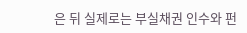은 뒤 실제로는 부실채권 인수와 펀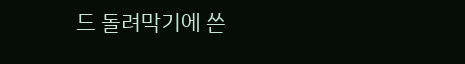드 돌려막기에 쓴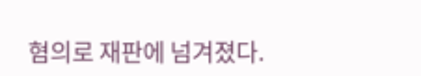혐의로 재판에 넘겨졌다.